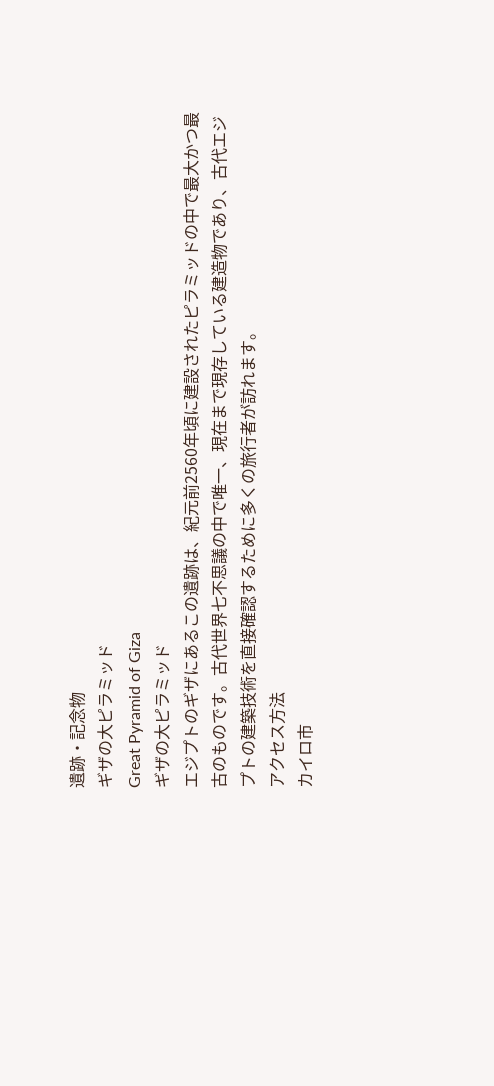遺跡・記念物
ギザの大ピラミッド
Great Pyramid of Giza
ギザの大ピラミッド
エジプトのギザにあるこの遺跡は、紀元前2560年頃に建設されたピラミッドの中で最大かつ最古のものです。古代世界七不思議の中で唯一、現在まで現存している建造物であり、古代エジプトの建築技術を直接確認するために多くの旅行者が訪れます。
アクセス方法
カイロ市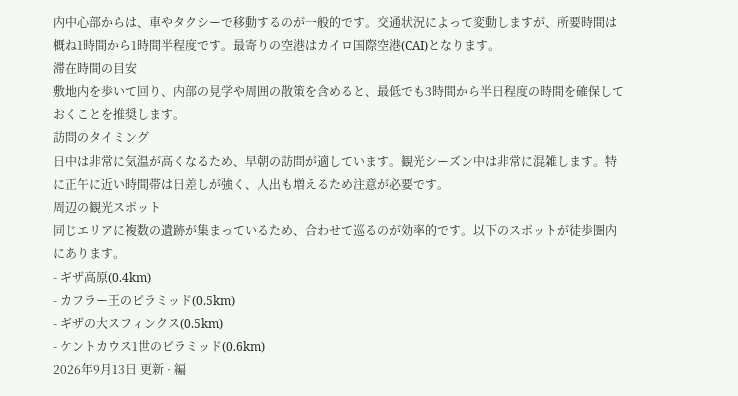内中心部からは、車やタクシーで移動するのが一般的です。交通状況によって変動しますが、所要時間は概ね1時間から1時間半程度です。最寄りの空港はカイロ国際空港(CAI)となります。
滞在時間の目安
敷地内を歩いて回り、内部の見学や周囲の散策を含めると、最低でも3時間から半日程度の時間を確保しておくことを推奨します。
訪問のタイミング
日中は非常に気温が高くなるため、早朝の訪問が適しています。観光シーズン中は非常に混雑します。特に正午に近い時間帯は日差しが強く、人出も増えるため注意が必要です。
周辺の観光スポット
同じエリアに複数の遺跡が集まっているため、合わせて巡るのが効率的です。以下のスポットが徒歩圏内にあります。
- ギザ高原(0.4km)
- カフラー王のピラミッド(0.5km)
- ギザの大スフィンクス(0.5km)
- ケントカウス1世のピラミッド(0.6km)
2026年9月13日 更新 · 編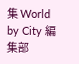集 World by City 編集部